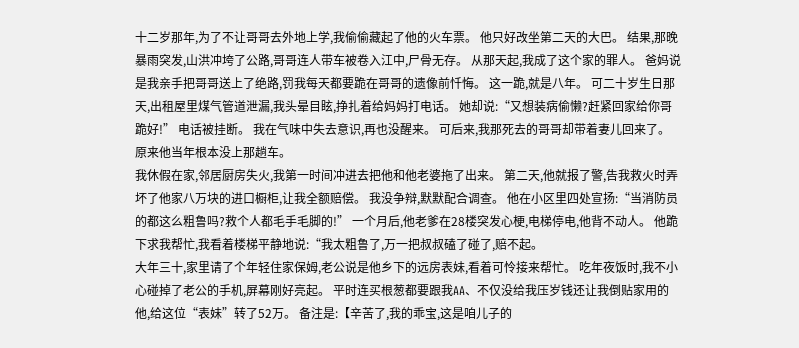十二岁那年,为了不让哥哥去外地上学,我偷偷藏起了他的火车票。 他只好改坐第二天的大巴。 结果,那晚暴雨突发,山洪冲垮了公路,哥哥连人带车被卷入江中,尸骨无存。 从那天起,我成了这个家的罪人。 爸妈说是我亲手把哥哥送上了绝路,罚我每天都要跪在哥哥的遗像前忏悔。 这一跪,就是八年。 可二十岁生日那天,出租屋里煤气管道泄漏,我头晕目眩,挣扎着给妈妈打电话。 她却说:“又想装病偷懒?赶紧回家给你哥跪好!” 电话被挂断。 我在气味中失去意识,再也没醒来。 可后来,我那死去的哥哥却带着妻儿回来了。 原来他当年根本没上那趟车。
我休假在家,邻居厨房失火,我第一时间冲进去把他和他老婆拖了出来。 第二天,他就报了警,告我救火时弄坏了他家八万块的进口橱柜,让我全额赔偿。 我没争辩,默默配合调查。 他在小区里四处宣扬:“当消防员的都这么粗鲁吗?救个人都毛手毛脚的!” 一个月后,他老爹在28楼突发心梗,电梯停电,他背不动人。 他跪下求我帮忙,我看着楼梯平静地说:“我太粗鲁了,万一把叔叔磕了碰了,赔不起。
大年三十,家里请了个年轻住家保姆,老公说是他乡下的远房表妹,看着可怜接来帮忙。 吃年夜饭时,我不小心碰掉了老公的手机,屏幕刚好亮起。 平时连买根葱都要跟我AA、不仅没给我压岁钱还让我倒贴家用的他,给这位“表妹”转了52万。 备注是:【辛苦了,我的乖宝,这是咱儿子的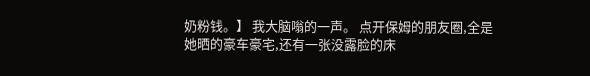奶粉钱。】 我大脑嗡的一声。 点开保姆的朋友圈,全是她晒的豪车豪宅,还有一张没露脸的床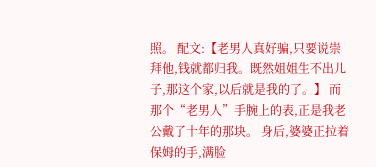照。 配文:【老男人真好骗,只要说崇拜他,钱就都归我。既然姐姐生不出儿子,那这个家,以后就是我的了。】 而那个“老男人”手腕上的表,正是我老公戴了十年的那块。 身后,婆婆正拉着保姆的手,满脸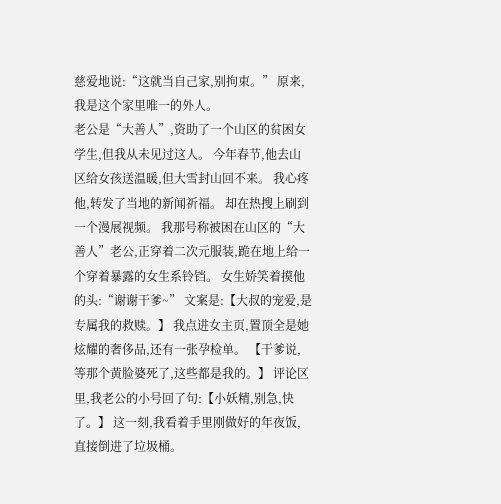慈爱地说:“这就当自己家,别拘束。” 原来,我是这个家里唯一的外人。
老公是“大善人”,资助了一个山区的贫困女学生,但我从未见过这人。 今年春节,他去山区给女孩送温暖,但大雪封山回不来。 我心疼他,转发了当地的新闻祈福。 却在热搜上刷到一个漫展视频。 我那号称被困在山区的“大善人”老公,正穿着二次元服装,跪在地上给一个穿着暴露的女生系铃铛。 女生娇笑着摸他的头:“谢谢干爹~” 文案是:【大叔的宠爱,是专属我的救赎。】 我点进女主页,置顶全是她炫耀的奢侈品,还有一张孕检单。 【干爹说,等那个黄脸婆死了,这些都是我的。】 评论区里,我老公的小号回了句:【小妖精,别急,快了。】 这一刻,我看着手里刚做好的年夜饭,直接倒进了垃圾桶。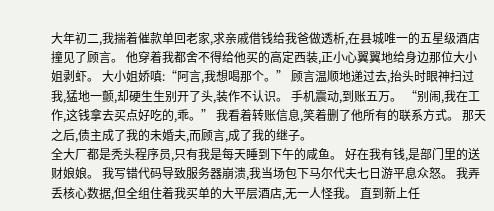大年初二,我揣着催款单回老家,求亲戚借钱给我爸做透析,在县城唯一的五星级酒店撞见了顾言。 他穿着我都舍不得给他买的高定西装,正小心翼翼地给身边那位大小姐剥虾。 大小姐娇嗔:“阿言,我想喝那个。” 顾言温顺地递过去,抬头时眼神扫过我,猛地一颤,却硬生生别开了头,装作不认识。 手机震动,到账五万。 “别闹,我在工作,这钱拿去买点好吃的,乖。” 我看着转账信息,笑着删了他所有的联系方式。 那天之后,债主成了我的未婚夫,而顾言,成了我的继子。
全大厂都是秃头程序员,只有我是每天睡到下午的咸鱼。 好在我有钱,是部门里的送财娘娘。 我写错代码导致服务器崩溃,我当场包下马尔代夫七日游平息众怒。 我弄丢核心数据,但全组住着我买单的大平层酒店,无一人怪我。 直到新上任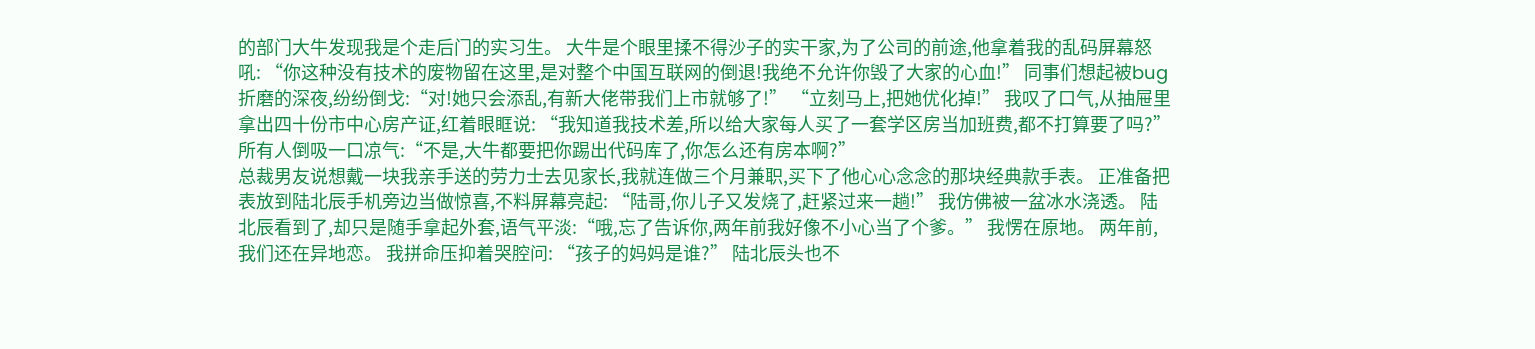的部门大牛发现我是个走后门的实习生。 大牛是个眼里揉不得沙子的实干家,为了公司的前途,他拿着我的乱码屏幕怒吼: “你这种没有技术的废物留在这里,是对整个中国互联网的倒退!我绝不允许你毁了大家的心血!” 同事们想起被bug折磨的深夜,纷纷倒戈:“对!她只会添乱,有新大佬带我们上市就够了!” “立刻马上,把她优化掉!” 我叹了口气,从抽屉里拿出四十份市中心房产证,红着眼眶说: “我知道我技术差,所以给大家每人买了一套学区房当加班费,都不打算要了吗?” 所有人倒吸一口凉气:“不是,大牛都要把你踢出代码库了,你怎么还有房本啊?”
总裁男友说想戴一块我亲手送的劳力士去见家长,我就连做三个月兼职,买下了他心心念念的那块经典款手表。 正准备把表放到陆北辰手机旁边当做惊喜,不料屏幕亮起: “陆哥,你儿子又发烧了,赶紧过来一趟!” 我仿佛被一盆冰水浇透。 陆北辰看到了,却只是随手拿起外套,语气平淡:“哦,忘了告诉你,两年前我好像不小心当了个爹。” 我愣在原地。 两年前,我们还在异地恋。 我拼命压抑着哭腔问: “孩子的妈妈是谁?” 陆北辰头也不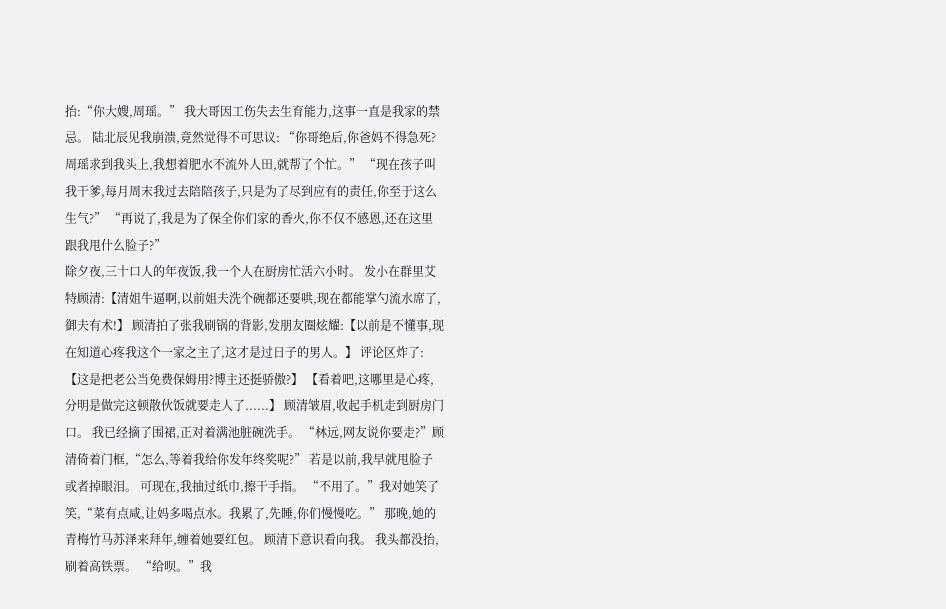抬:“你大嫂,周瑶。” 我大哥因工伤失去生育能力,这事一直是我家的禁忌。 陆北辰见我崩溃,竟然觉得不可思议: “你哥绝后,你爸妈不得急死?周瑶求到我头上,我想着肥水不流外人田,就帮了个忙。” “现在孩子叫我干爹,每月周末我过去陪陪孩子,只是为了尽到应有的责任,你至于这么生气?” “再说了,我是为了保全你们家的香火,你不仅不感恩,还在这里跟我甩什么脸子?”
除夕夜,三十口人的年夜饭,我一个人在厨房忙活六小时。 发小在群里艾特顾清:【清姐牛逼啊,以前姐夫洗个碗都还要哄,现在都能掌勺流水席了,御夫有术!】 顾清拍了张我刷锅的背影,发朋友圈炫耀:【以前是不懂事,现在知道心疼我这个一家之主了,这才是过日子的男人。】 评论区炸了:【这是把老公当免费保姆用?博主还挺骄傲?】 【看着吧,这哪里是心疼,分明是做完这顿散伙饭就要走人了......】 顾清皱眉,收起手机走到厨房门口。 我已经摘了围裙,正对着满池脏碗洗手。 “林远,网友说你要走?”顾清倚着门框,“怎么,等着我给你发年终奖呢?” 若是以前,我早就甩脸子或者掉眼泪。 可现在,我抽过纸巾,擦干手指。 “不用了。”我对她笑了笑,“菜有点咸,让妈多喝点水。我累了,先睡,你们慢慢吃。” 那晚,她的青梅竹马苏泽来拜年,缠着她要红包。 顾清下意识看向我。 我头都没抬,刷着高铁票。 “给呗。”我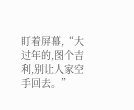盯着屏幕,“大过年的,图个吉利,别让人家空手回去。”